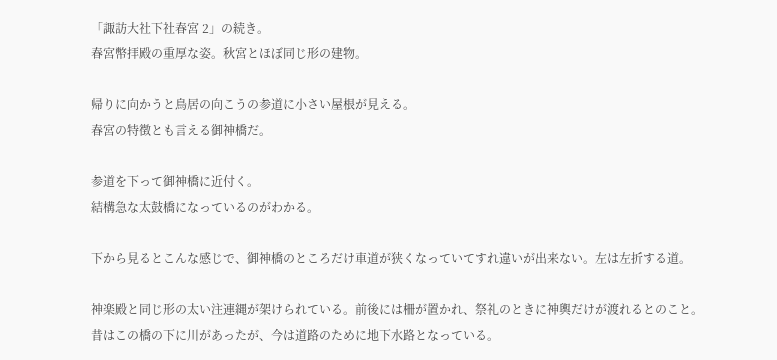「諏訪大社下社春宮 2」の続き。
春宮幣拝殿の重厚な姿。秋宮とほぼ同じ形の建物。

帰りに向かうと鳥居の向こうの参道に小さい屋根が見える。
春宮の特徴とも言える御神橋だ。

参道を下って御神橋に近付く。
結構急な太鼓橋になっているのがわかる。

下から見るとこんな感じで、御神橋のところだけ車道が狭くなっていてすれ違いが出来ない。左は左折する道。

神楽殿と同じ形の太い注連縄が架けられている。前後には柵が置かれ、祭礼のときに神輿だけが渡れるとのこと。
昔はこの橋の下に川があったが、今は道路のために地下水路となっている。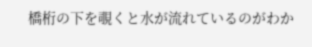橋桁の下を覗くと水が流れているのがわか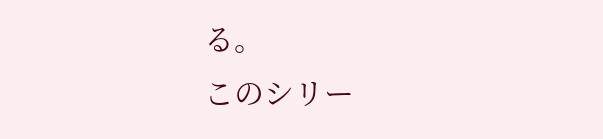る。
このシリー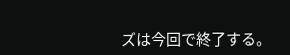ズは今回で終了する。